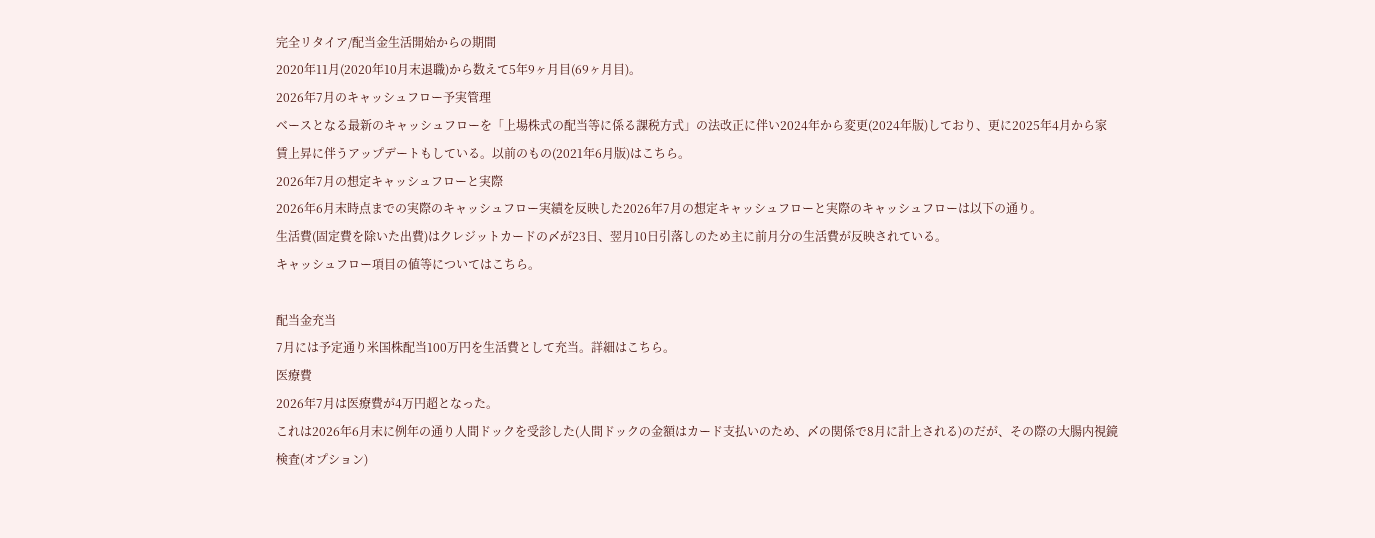完全リタイア/配当金生活開始からの期間
2020年11月(2020年10月末退職)から数えて5年9ヶ月目(69ヶ月目)。
2026年7月のキャッシュフロー予実管理
ベースとなる最新のキャッシュフローを「上場株式の配当等に係る課税方式」の法改正に伴い2024年から変更(2024年版)しており、更に2025年4月から家賃上昇に伴うアップデートもしている。以前のもの(2021年6月版)はこちら。
2026年7月の想定キャッシュフローと実際
2026年6月末時点までの実際のキャッシュフロー実績を反映した2026年7月の想定キャッシュフローと実際のキャッシュフローは以下の通り。
生活費(固定費を除いた出費)はクレジットカードの〆が23日、翌月10日引落しのため主に前月分の生活費が反映されている。
キャッシュフロー項目の値等についてはこちら。

配当金充当
7月には予定通り米国株配当100万円を生活費として充当。詳細はこちら。
医療費
2026年7月は医療費が4万円超となった。
これは2026年6月末に例年の通り人間ドックを受診した(人間ドックの金額はカード支払いのため、〆の関係で8月に計上される)のだが、その際の大腸内視鏡検査(オプション)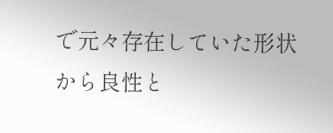で元々存在していた形状から良性と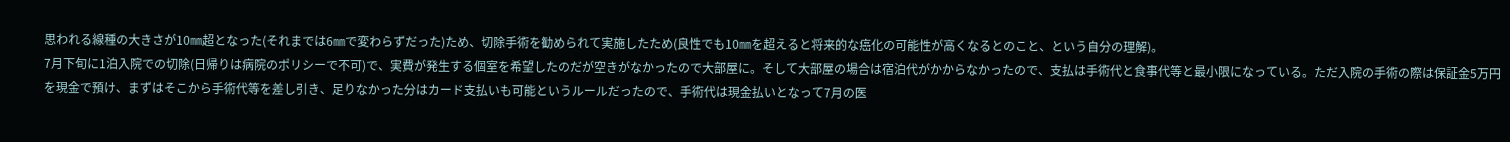思われる線種の大きさが10㎜超となった(それまでは6㎜で変わらずだった)ため、切除手術を勧められて実施したため(良性でも10㎜を超えると将来的な癌化の可能性が高くなるとのこと、という自分の理解)。
7月下旬に1泊入院での切除(日帰りは病院のポリシーで不可)で、実費が発生する個室を希望したのだが空きがなかったので大部屋に。そして大部屋の場合は宿泊代がかからなかったので、支払は手術代と食事代等と最小限になっている。ただ入院の手術の際は保証金5万円を現金で預け、まずはそこから手術代等を差し引き、足りなかった分はカード支払いも可能というルールだったので、手術代は現金払いとなって7月の医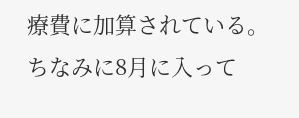療費に加算されている。
ちなみに8月に入って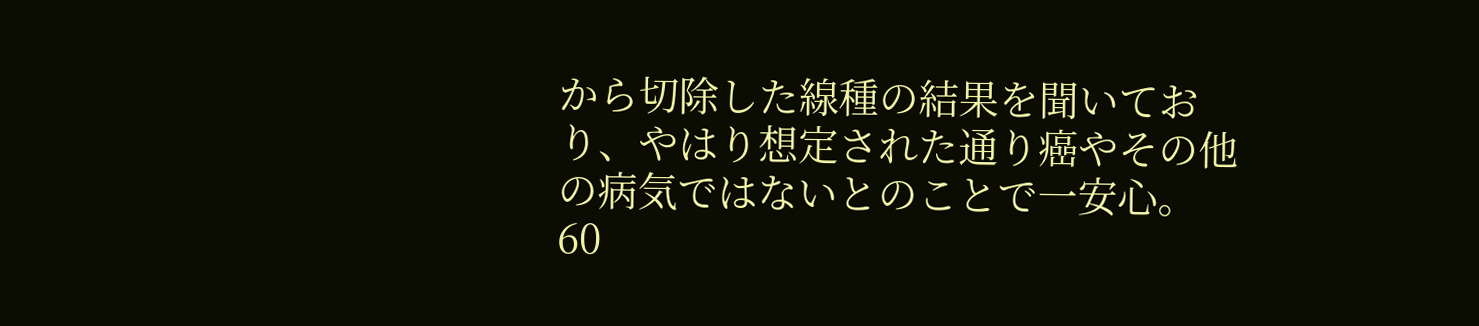から切除した線種の結果を聞いており、やはり想定された通り癌やその他の病気ではないとのことで一安心。
60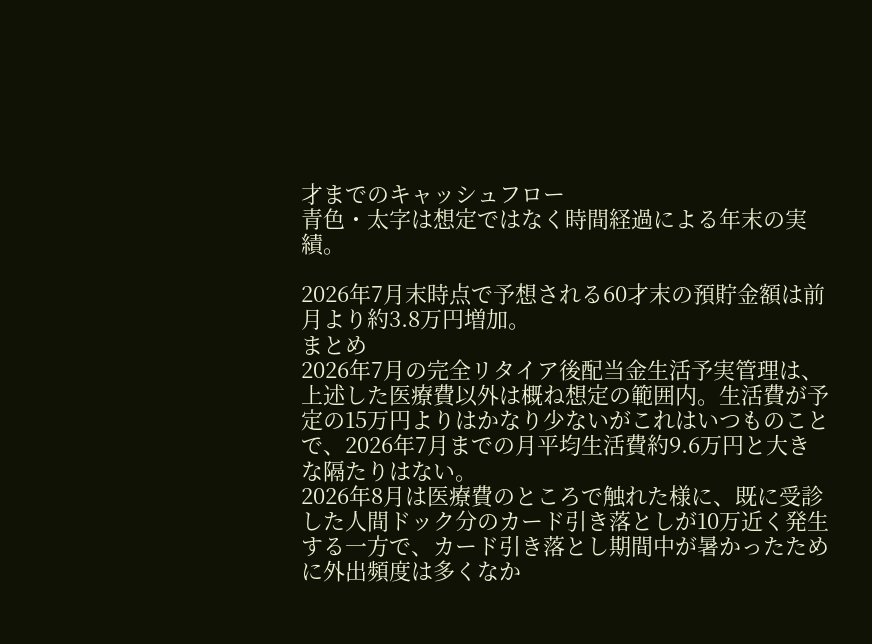才までのキャッシュフロー
青色・太字は想定ではなく時間経過による年末の実績。

2026年7月末時点で予想される60才末の預貯金額は前月より約3.8万円増加。
まとめ
2026年7月の完全リタイア後配当金生活予実管理は、上述した医療費以外は概ね想定の範囲内。生活費が予定の15万円よりはかなり少ないがこれはいつものことで、2026年7月までの月平均生活費約9.6万円と大きな隔たりはない。
2026年8月は医療費のところで触れた様に、既に受診した人間ドック分のカード引き落としが10万近く発生する一方で、カード引き落とし期間中が暑かったために外出頻度は多くなか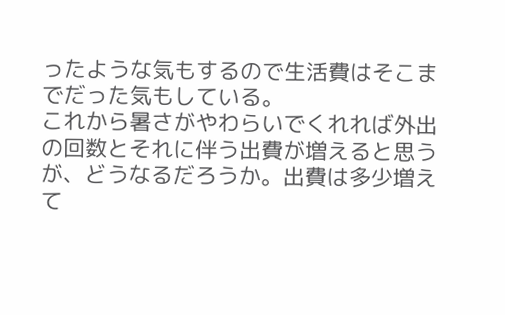ったような気もするので生活費はそこまでだった気もしている。
これから暑さがやわらいでくれれば外出の回数とそれに伴う出費が増えると思うが、どうなるだろうか。出費は多少増えて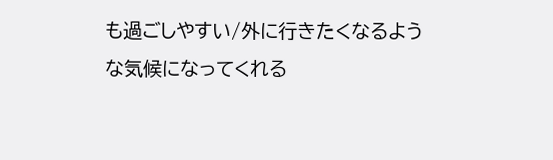も過ごしやすい/外に行きたくなるような気候になってくれる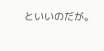といいのだが。